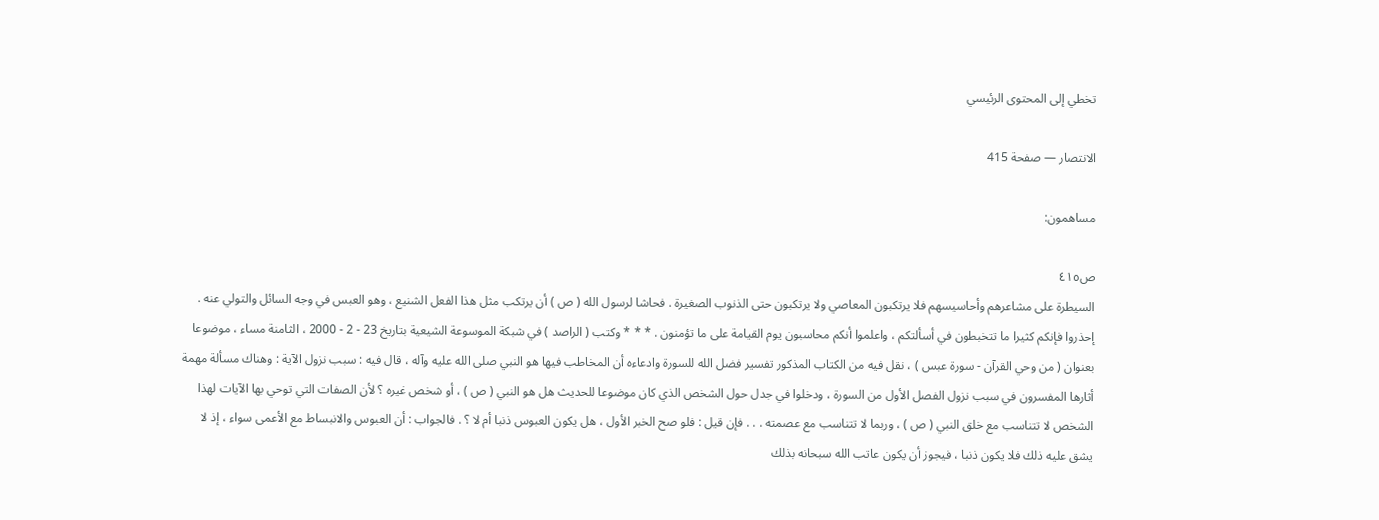تخطي إلى المحتوى الرئيسي

الانتصار — صفحة 415

مساهمون:

ص٤١٥
السيطرة على مشاعرهم وأحاسيسهم فلا يرتكبون المعاصي ولا يرتكبون حتى الذنوب الصغيرة . فحاشا لرسول الله ( ص ) أن يرتكب مثل هذا الفعل الشنيع ، وهو العبس في وجه السائل والتولي عنه . إحذروا فإنكم كثيرا ما تتخبطون في أسألتكم ، واعلموا أنكم محاسبون يوم القيامة على ما تؤمنون . * * * وكتب ( الراصد ) في شبكة الموسوعة الشيعية بتاريخ 23 - 2 - 2000 ، الثامنة مساء ، موضوعا بعنوان ( من وحي القرآن - سورة عبس ) ، نقل فيه من الكتاب المذكور تفسير فضل الله للسورة وادعاءه أن المخاطب فيها هو النبي صلى الله عليه وآله ، قال فيه : سبب نزول الآية : وهناك مسألة مهمة أثارها المفسرون في سبب نزول الفصل الأول من السورة ، ودخلوا في جدل حول الشخص الذي كان موضوعا للحديث هل هو النبي ( ص ) ، أو شخص غيره ؟ لأن الصفات التي توحي بها الآيات لهذا الشخص لا تتناسب مع خلق النبي ( ص ) ، وربما لا تتناسب مع عصمته . . . فإن قيل : فلو صح الخبر الأول ، هل يكون العبوس ذنبا أم لا ؟ . فالجواب : أن العبوس والانبساط مع الأعمى سواء ، إذ لا يشق عليه ذلك فلا يكون ذنبا ، فيجوز أن يكون عاتب الله سبحانه بذلك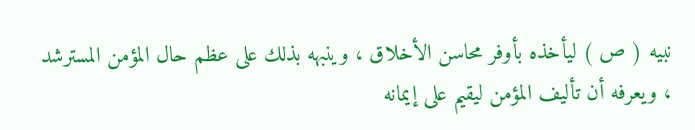نبيه ( ص ) ليأخذه بأوفر محاسن الأخلاق ، وينبهه بذلك على عظم حال المؤمن المسترشد ، ويعرفه أن تأليف المؤمن ليقيم على إيمانه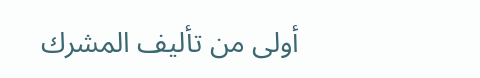أولى من تأليف المشرك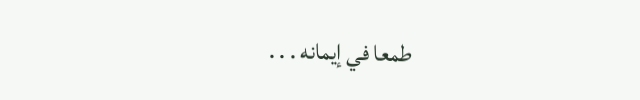طمعا في إيمانه . . .